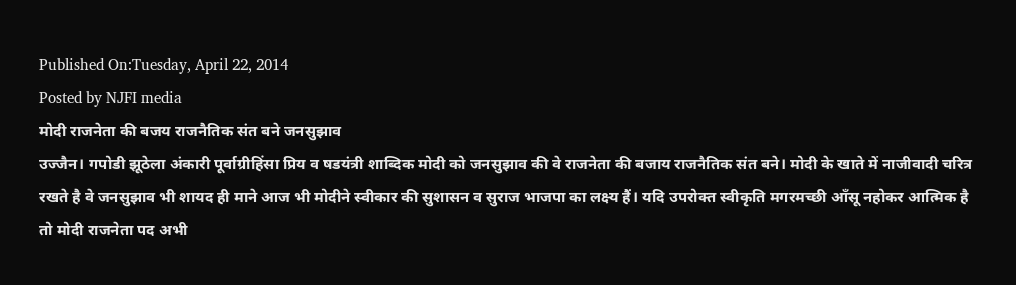Published On:Tuesday, April 22, 2014
Posted by NJFI media
मोदी राजनेता की बजय राजनैतिक संत बने जनसुझाव
उज्जैन। गपोडी झूठेला अंकारी पूर्वाग्रीहिंसा प्रिय व षडयंत्री शाब्दिक मोदी को जनसुझाव की वे राजनेता की बजाय राजनैतिक संत बने। मोदी के खाते में नाजीवादी चरित्र रखते है वे जनसुझाव भी शायद ही माने आज भी मोदीने स्वीकार की सुशासन व सुराज भाजपा का लक्ष्य हैं। यदि उपरोक्त स्वीकृति मगरमच्छी ऑंसू नहोकर आत्मिक है तो मोदी राजनेता पद अभी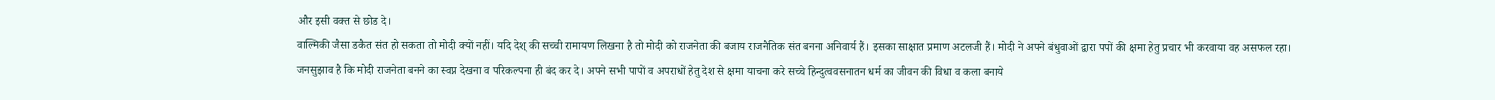और इसी वक्त से छोड दे।
वाल्मिकी जैसा डकैत संत हो सकता तो मोदी क्यों नहीं। यदि देश् की सच्ची रामायण लिखना है तो मोदी को राजनेता की बजाय राजनैतिक संत बनना अनिवार्य हैं। इसका साक्षात प्रमाण अटलजी हैं। मोदी ने अपने बंधुवाओं द्वारा पपों की क्षमा हेतु प्रचार भी करवाया वह असफल रहा।
जनसुझाव है कि मोदी राजनेता बनने का स्वप्न देखना व परिकल्पना ही बंद कर दे। अपने सभी पापों व अपराधों हेतु देश से क्षमा याचना करे सच्चे हिन्दुत्ववसनातन धर्म का जीवन की विधा व कला बनाये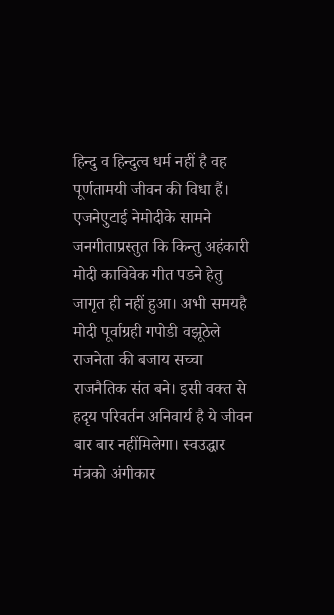हिन्दु व हिन्दुत्व धर्म नहीं है वह पूर्णतामयी जीवन की विधा हैं।
एजनेएुटाई नेमोदीके सामने जनगीताप्रस्तुत कि किन्तु अहंकारी मोदी काविवेक गीत पडने हेतु जागृत ही नहीं हुआ। अभी समयहै मोदी पूर्वाग्रही गपोडी वझूठेले राजनेता की बजाय सच्चा राजनैतिक संत बने। इसी वक्त से हदृय परिवर्तन अनिवार्य है ये जीवन बार बार नहींमिलेगा। स्वउद्धार मंत्रको अंगीकार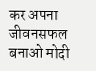कर अपना जीवनसफल बनाओ मोदी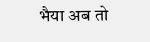भैया अब तो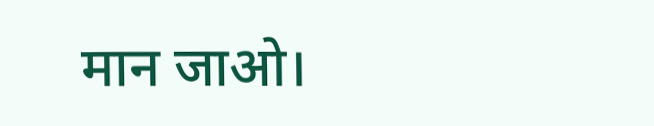मान जाओ।